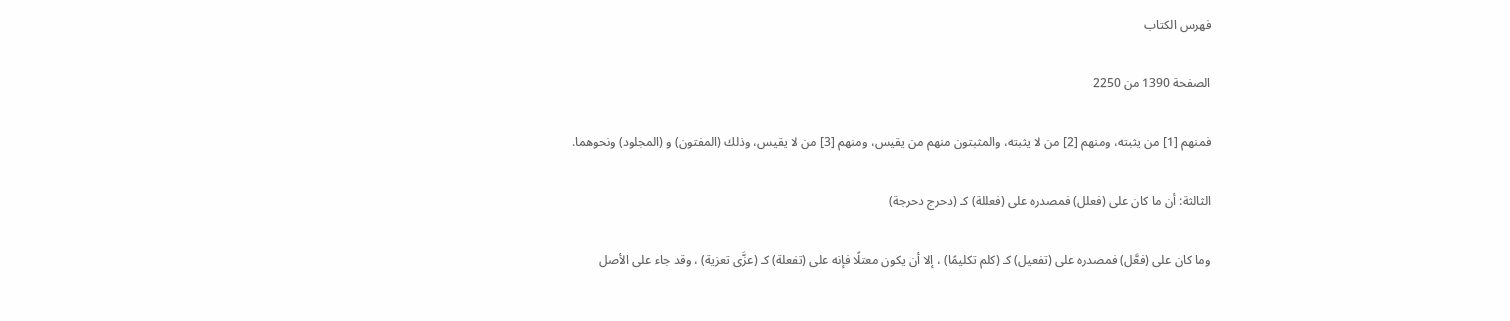فهرس الكتاب

الصفحة 1390 من 2250

فمنهم [1] من يثبته، ومنهم [2] من لا يثبته، والمثبتون منهم من يقيس، ومنهم [3] من لا يقيس، وذلك (المفتون) و (المجلود) ونحوهما.

الثالثة: أن ما كان على (فعلل) فمصدره على (فعللة) كـ (دحرج دحرجة)

وما كان على (فعَّل) فمصدره على (تفعيل) كـ (كلم تكليمًا) ، إلا أن يكون معتلًا فإنه على (تفعلة) كـ (عزَّى تعزية) ، وقد جاء على الأصل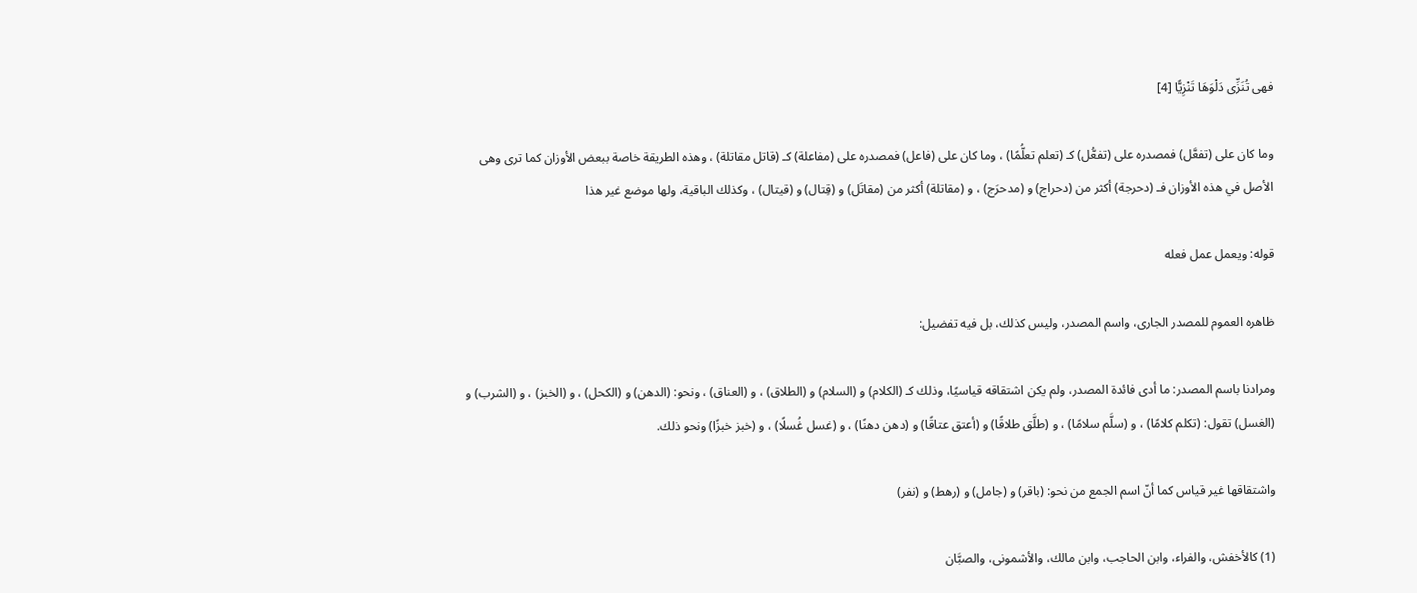فهى تُنَزِّى دَلْوَهَا تَنْزِيًّا [4]

وما كان على (تفعَّل) فمصدره على (تفعُّل) كـ (تعلم تعلُّمًا) ، وما كان على (فاعل) فمصدره على (مفاعلة) كـ (قاتل مقاتلة) ، وهذه الطريقة خاصة ببعض الأوزان كما ترى وهى الأصل في هذه الأوزان فـ (دحرجة) أكثر من (دحراج) و (مدحرَج) ، و (مقاتلة) أكثر من (مقاتَل) و (قِتال) و (قيتال) ، وكذلك الباقية، ولها موضع غير هذا

قوله: ويعمل عمل فعله

ظاهره العموم للمصدر الجارى، واسم المصدر، وليس كذلك، بل فيه تفضيل:

ومرادنا باسم المصدر: ما أدى فائدة المصدر، ولم يكن اشتقاقه قياسيًا، وذلك كـ (الكلام) و (السلام) و (الطلاق) ، و (العناق) ، ونحو: (الدهن) و (الكحل) ، و (الخبز) ، و (الشرب) و (الغسل) تقول: (تكلم كلامًا) ، و (سلَّم سلامًا) ، و (طلَّق طلاقًا) و (أعتق عتاقًا) و (دهن دهنًا) ، و (غسل غُسلًا) ، و (خبز خبزًا) ونحو ذلك.

واشتقاقها غير قياس كما أنّ اسم الجمع من نحو: (باقر) و (جامل) و (رهط) و (نفر)

(1) كالأخفش، والفراء، وابن الحاجب، وابن مالك، والأشمونى، والصبَّان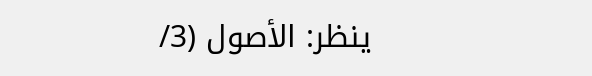ينظر: الأصول (3/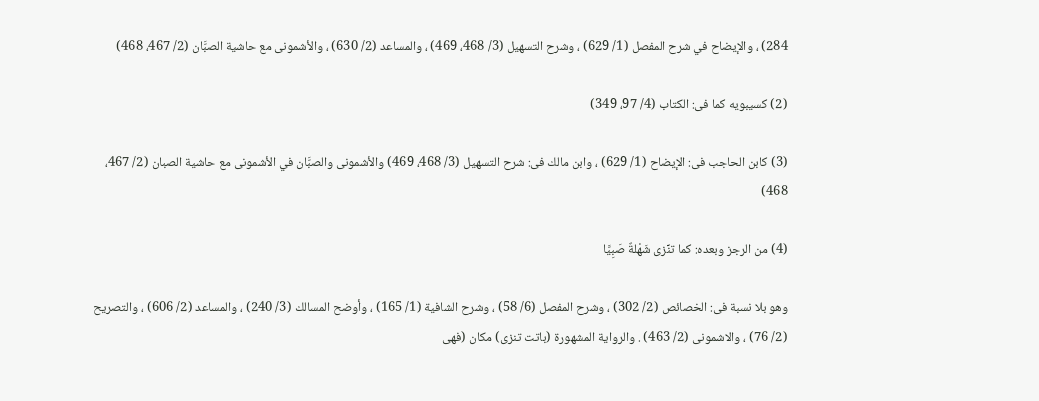284) ، والإيضاح في شرح المفصل (1/ 629) ، وشرح التسهيل (3/ 468، 469) ، والمساعد (2/ 630) ، والأشمونى مع حاشية الصبَّان (2/ 467، 468)

(2) كسيبويه كما فى: الكتاب (4/ 97، 349)

(3) كابن الحاجب فى: الإيضاح (1/ 629) ، وابن مالك فى: شرح التسهيل (3/ 468، 469) والأشمونى والصبَّان في الأشمونى مع حاشية الصبان (2/ 467، 468)

(4) من الرجز وبعده: كما تنِّزى شَهْلةٌ صَبِيَّا

وهو بلا نسبة فى: الخصائص (2/ 302) ، وشرح المفصل (6/ 58) ، وشرح الشافية (1/ 165) ، وأوضح المسالك (3/ 240) ، والمساعد (2/ 606) ، والتصريح (2/ 76) ، والاشمونى (2/ 463) . والرواية المشهورة (باتت تنزى) مكان (فهى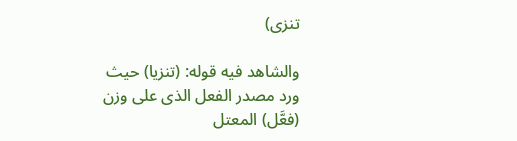تنزى)

والشاهد فيه قوله: (تنزيا) حيث ورد مصدر الفعل الذى على وزن (فعَّل) المعتل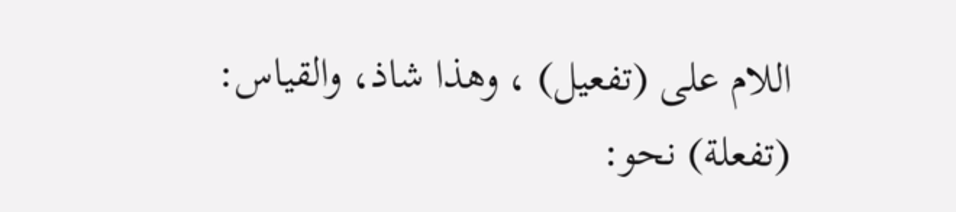اللام على (تفعيل) ، وهذا شاذ، والقياس: (تفعلة) نحو: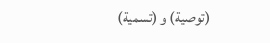(توصية) و (تسمية)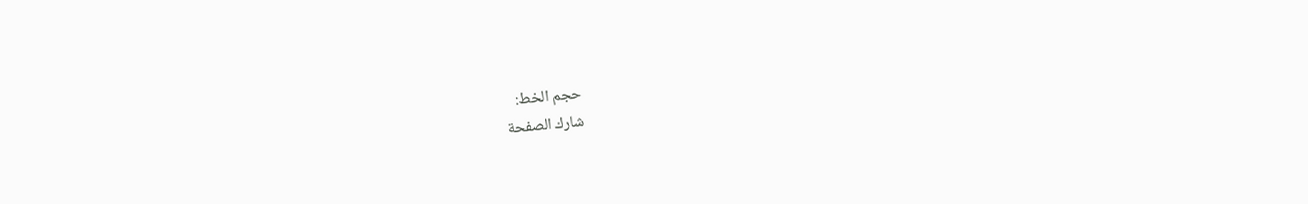حجم الخط:
شارك الصفحة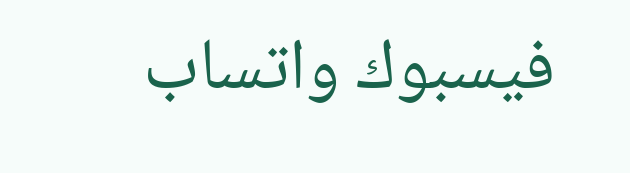فيسبوك واتساب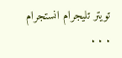تويتر تليجرام انستجرام
. . .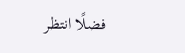فضلًا انتظر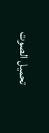تحميل الصوت